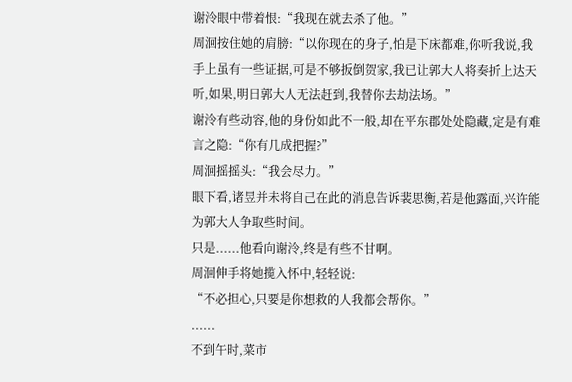谢泠眼中带着恨:“我现在就去杀了他。”
周洄按住她的肩膀:“以你现在的身子,怕是下床都难,你听我说,我手上虽有一些证据,可是不够扳倒贺家,我已让郭大人将奏折上达天听,如果,明日郭大人无法赶到,我替你去劫法场。”
谢泠有些动容,他的身份如此不一般,却在平东郡处处隐藏,定是有难言之隐:“你有几成把握?”
周洄摇摇头:“我会尽力。”
眼下看,诸昱并未将自己在此的消息告诉裴思衡,若是他露面,兴许能为郭大人争取些时间。
只是......他看向谢泠,终是有些不甘啊。
周洄伸手将她揽入怀中,轻轻说:
“不必担心,只要是你想救的人我都会帮你。”
......
不到午时,菜市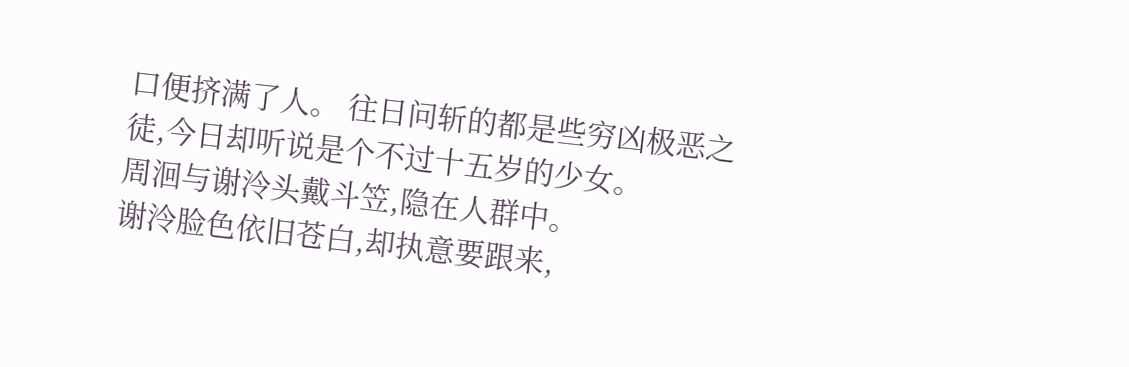口便挤满了人。 往日问斩的都是些穷凶极恶之徒,今日却听说是个不过十五岁的少女。
周洄与谢泠头戴斗笠,隐在人群中。
谢泠脸色依旧苍白,却执意要跟来,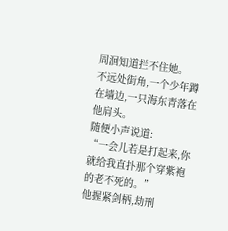周洄知道拦不住她。
不远处街角,一个少年蹲在墙边,一只海东青落在他肩头。
随便小声说道:
“一会儿若是打起来,你就给我直扑那个穿紫袍的老不死的。”
他握紧剑柄,劫刑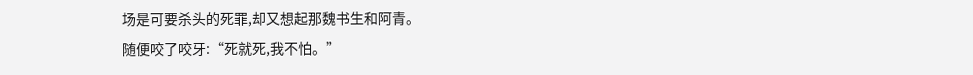场是可要杀头的死罪,却又想起那魏书生和阿青。
随便咬了咬牙:“死就死,我不怕。”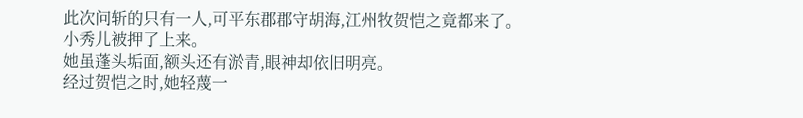此次问斩的只有一人,可平东郡郡守胡海,江州牧贺恺之竟都来了。
小秀儿被押了上来。
她虽蓬头垢面,额头还有淤青,眼神却依旧明亮。
经过贺恺之时,她轻蔑一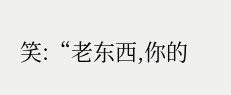笑:“老东西,你的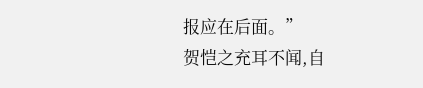报应在后面。”
贺恺之充耳不闻,自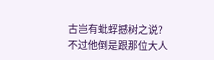古岂有蚍蜉撼树之说?
不过他倒是跟那位大人